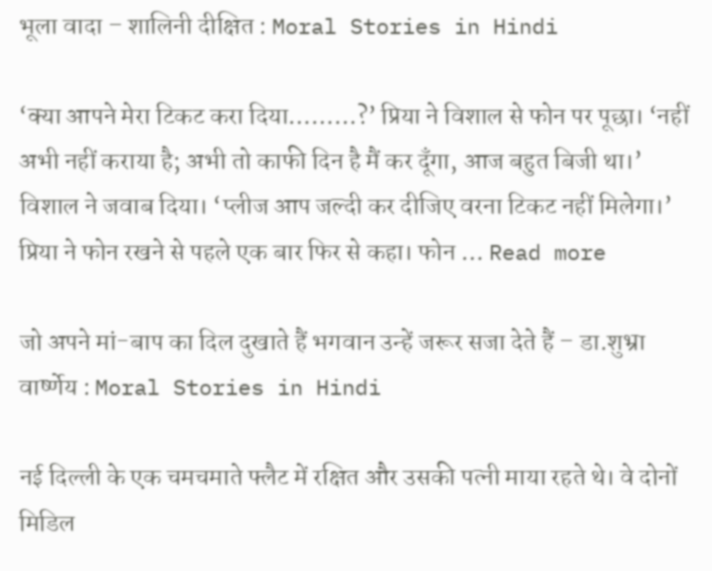भूला वादा – शालिनी दीक्षित : Moral Stories in Hindi

‘क्या आपने मेरा टिकट करा दिया………?’ प्रिया ने विशाल से फोन पर पूछा। ‘नहीं अभी नहीं कराया है; अभी तो काफी दिन है मैं कर दूँगा, आज बहुत बिजी था।’ विशाल ने जवाब दिया। ‘प्लीज आप जल्दी कर दीजिए वरना टिकट नहीं मिलेगा।’ प्रिया ने फोन रखने से पहले एक बार फिर से कहा। फोन … Read more

जो अपने मां-बाप का दिल दुखाते हैं भगवान उन्हें जरूर सजा देते हैं – डा.शुभ्रा वार्ष्णेय : Moral Stories in Hindi

नई दिल्ली के एक चमचमाते फ्लैट में रक्षित और उसकी पत्नी माया रहते थे। वे दोनों मिडिल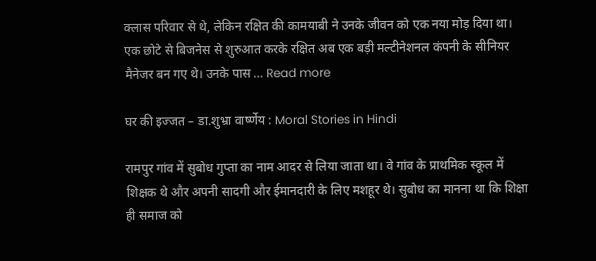क्लास परिवार से थे, लेकिन रक्षित की कामयाबी ने उनके जीवन को एक नया मोड़ दिया था। एक छोटे से बिजनेस से शुरुआत करके रक्षित अब एक बड़ी मल्टीनेशनल कंपनी के सीनियर मैनेजर बन गए थे। उनके पास … Read more

घर की इज्जत – डा.शुभ्रा वार्ष्णेय : Moral Stories in Hindi

रामपुर गांव में सुबोध गुप्ता का नाम आदर से लिया जाता था। वे गांव के प्राथमिक स्कूल में शिक्षक थे और अपनी सादगी और ईमानदारी के लिए मशहूर थे। सुबोध का मानना था कि शिक्षा ही समाज को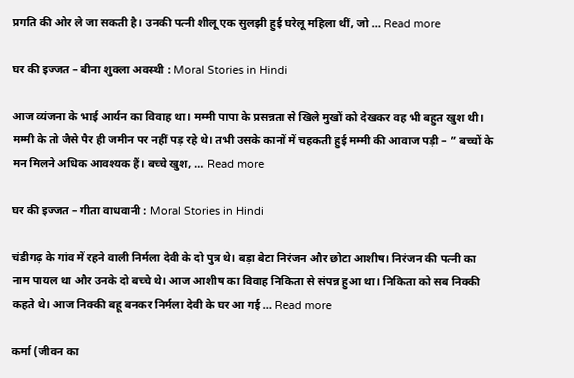प्रगति की ओर ले जा सकती है। उनकी पत्नी शीलू एक सुलझी हुई घरेलू महिला थीं, जो … Read more

घर की इज्जत – बीना शुक्ला अवस्थी : Moral Stories in Hindi

आज व्यंजना के भाई आर्यन का विवाह था। मम्मी पापा के प्रसन्नता से खिले मुखों को देखकर वह भी बहुत खुश थी। मम्मी के तो जैसे पैर ही जमीन पर नहीं पड़ रहे थे। तभी उसके कानों में चहकती हुई मम्मी की आवाज पड़ी – ” बच्चों के मन मिलने अधिक आवश्यक हैं। बच्चे खुश, … Read more

घर की इज्जत – गीता वाधवानी : Moral Stories in Hindi

चंडीगढ़ के गांव में रहने वाली निर्मला देवी के दो पुत्र थे। बड़ा बेटा निरंजन और छोटा आशीष। निरंजन की पत्नी का नाम पायल था और उनके दो बच्चे थे। आज आशीष का विवाह निकिता से संपन्न हुआ था। निकिता को सब निक्की कहते थे। आज निक्की बहू बनकर निर्मला देवी के घर आ गई … Read more

कर्मा (जीवन का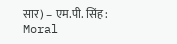सार) – एम.पी. सिंह : Moral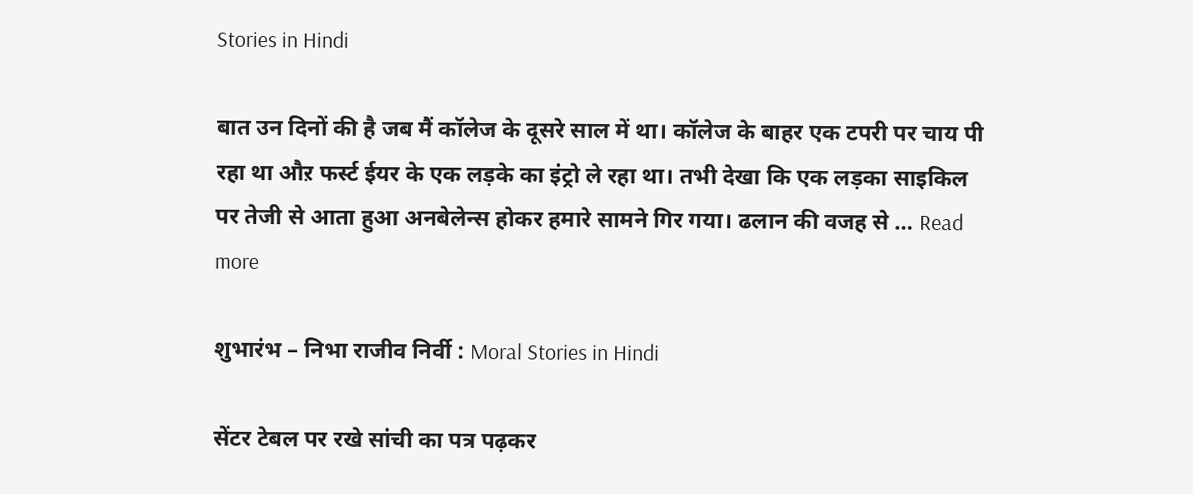Stories in Hindi

बात उन दिनों की है जब मैं कॉलेज के दूसरे साल में था। कॉलेज के बाहर एक टपरी पर चाय पी रहा था औऱ फर्स्ट ईयर के एक लड़के का इंट्रो ले रहा था। तभी देखा कि एक लड़का साइकिल पर तेजी से आता हुआ अनबेलेन्स होकर हमारे सामने गिर गया। ढलान की वजह से … Read more

शुभारंभ – निभा राजीव निर्वी : Moral Stories in Hindi

सेंटर टेबल पर रखे सांची का पत्र पढ़कर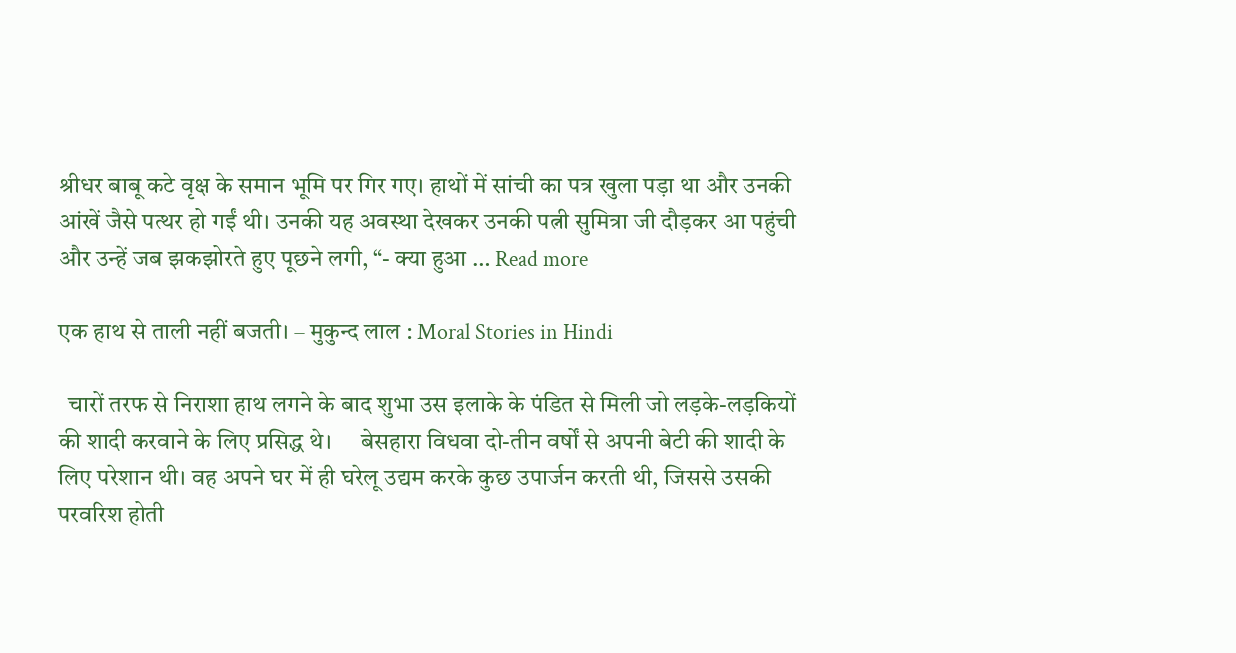श्रीधर बाबू कटे वृक्ष के समान भूमि पर गिर गए। हाथों में सांची का पत्र खुला पड़ा था और उनकी आंखें जैसे पत्थर हो गईं थी। उनकी यह अवस्था देखकर उनकी पत्नी सुमित्रा जी दौड़कर आ पहुंची और उन्हें जब झकझोरते हुए पूछने लगी, “- क्या हुआ … Read more

एक हाथ से ताली नहीं बजती। – मुकुन्द लाल : Moral Stories in Hindi

  चारों तरफ से निराशा हाथ लगने के बाद शुभा उस इलाके के पंडित से मिली जो लड़के-लड़कियों की शादी करवाने के लिए प्रसिद्ध थे।     बेसहारा विधवा दो-तीन वर्षों से अपनी बेटी की शादी के लिए परेशान थी। वह अपने घर में ही घरेलू उद्यम करके कुछ उपार्जन करती थी, जिससे उसकी परवरिश होती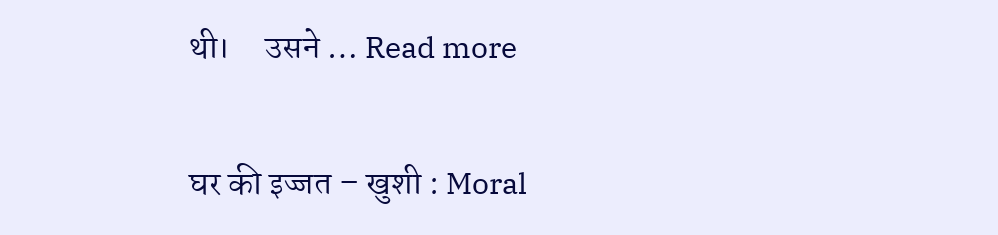थी।     उसने … Read more

घर की इज्जत – खुशी : Moral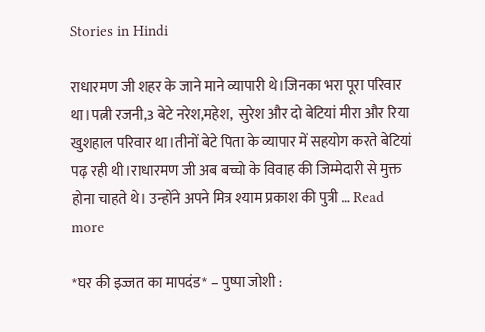Stories in Hindi

राधारमण जी शहर के जाने माने व्यापारी थे।जिनका भरा पूरा परिवार था।पत्नी रजनी,3 बेटे नरेश,महेश,  सुरेश और दो बेटियां मीरा और रिया खुशहाल परिवार था।तीनों बेटे पिता के व्यापार में सहयोग करते बेटियां पढ़ रही थी।राधारमण जी अब बच्चो के विवाह की जिम्मेदारी से मुक्त होना चाहते थे। उन्होंने अपने मित्र श्याम प्रकाश की पुत्री … Read more

*घर की इज्जत का मापदंड* – पुष्पा जोशी :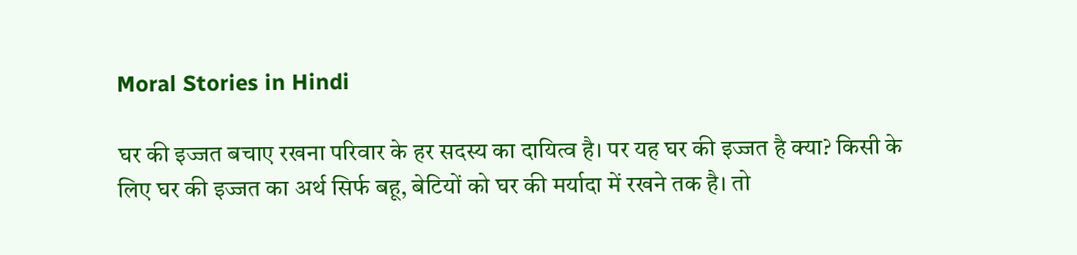Moral Stories in Hindi

घर की इज्जत बचाए रखना परिवार के हर सदस्य का दायित्व है। पर यह घर की इज्जत है क्या? किसी के लिए घर की इज्जत का अर्थ सिर्फ बहू, बेटियों को घर की मर्यादा में रखने तक है। तो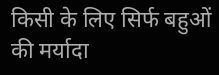किसी के लिए सिर्फ बहुओं की मर्यादा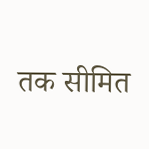तक सीमित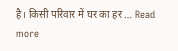है। किसी परिवार में घर का हर … Read more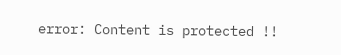error: Content is protected !!